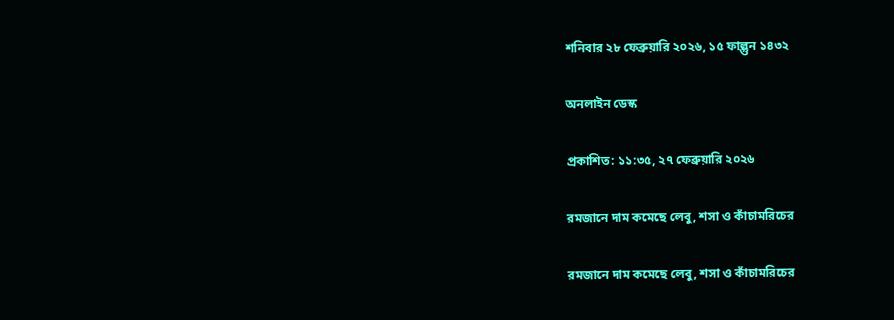শনিবার ২৮ ফেব্রুয়ারি ২০২৬, ১৫ ফাল্গুন ১৪৩২

অনলাইন ডেস্ক

প্রকাশিত: ১১:৩৫, ২৭ ফেব্রুয়ারি ২০২৬

রমজানে দাম কমেছে লেবু, শসা ও কাঁচামরিচের

রমজানে দাম কমেছে লেবু, শসা ও কাঁচামরিচের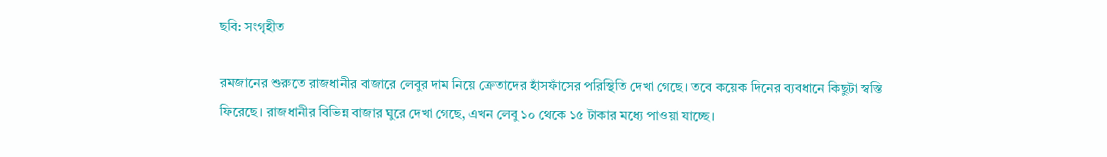ছবি: সংগৃহীত

রমজানের শুরুতে রাজধানীর বাজারে লেবুর দাম নিয়ে ক্রেতাদের হাঁসফাঁসের পরিস্থিতি দেখা গেছে। তবে কয়েক দিনের ব্যবধানে কিছুটা স্বস্তি ফিরেছে। রাজধানীর বিভিন্ন বাজার ঘুরে দেখা গেছে, এখন লেবু ১০ থেকে ১৫ টাকার মধ্যে পাওয়া যাচ্ছে।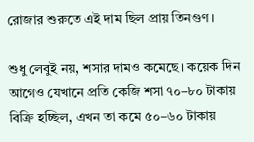রোজার শুরুতে এই দাম ছিল প্রায় তিনগুণ।

শুধু লেবুই নয়, শসার দামও কমেছে। কয়েক দিন আগেও যেখানে প্রতি কেজি শসা ৭০–৮০ টাকায় বিক্রি হচ্ছিল, এখন তা কমে ৫০–৬০ টাকায়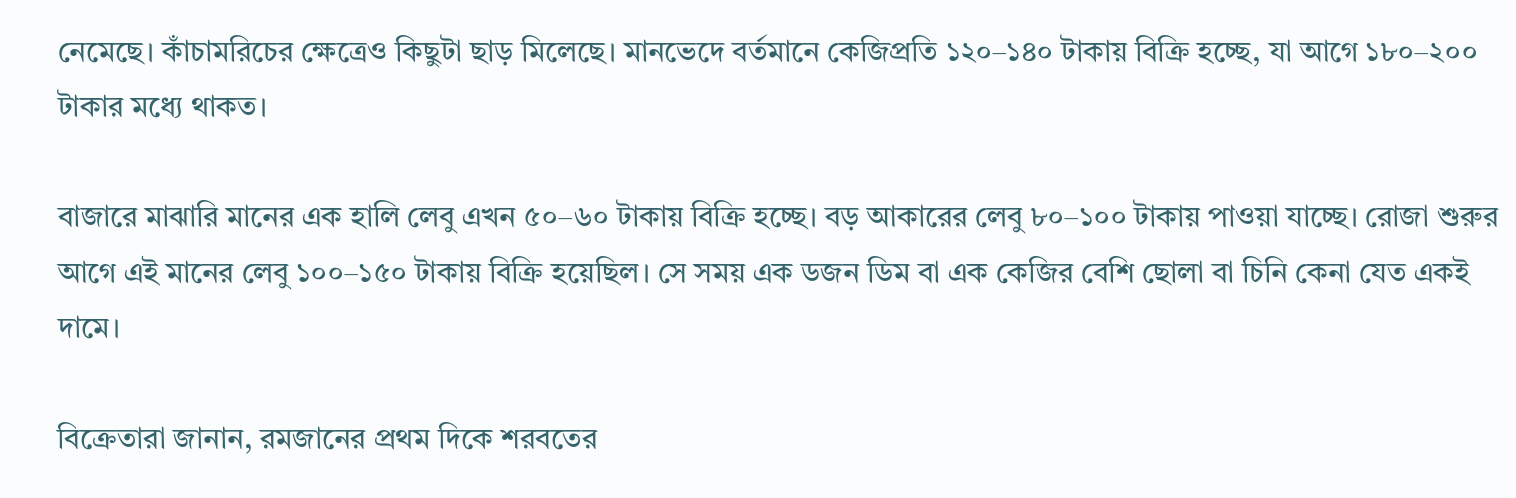নেমেছে। কাঁচামরিচের ক্ষেত্রেও কিছুটা ছাড় মিলেছে। মানভেদে বর্তমানে কেজিপ্রতি ১২০–১৪০ টাকায় বিক্রি হচ্ছে, যা আগে ১৮০–২০০ টাকার মধ্যে থাকত।

বাজারে মাঝারি মানের এক হালি লেবু এখন ৫০–৬০ টাকায় বিক্রি হচ্ছে। বড় আকারের লেবু ৮০–১০০ টাকায় পাওয়া যাচ্ছে। রোজা শুরুর আগে এই মানের লেবু ১০০–১৫০ টাকায় বিক্রি হয়েছিল। সে সময় এক ডজন ডিম বা এক কেজির বেশি ছোলা বা চিনি কেনা যেত একই দামে।

বিক্রেতারা জানান, রমজানের প্রথম দিকে শরবতের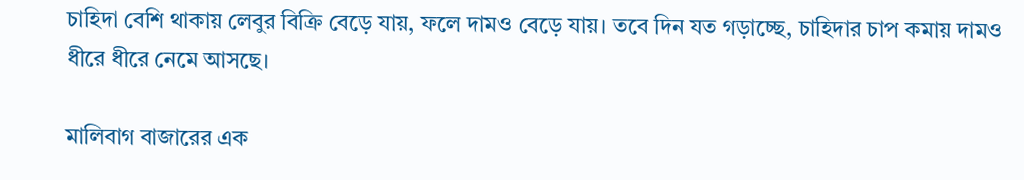চাহিদা বেশি থাকায় লেবুর বিক্রি বেড়ে যায়, ফলে দামও বেড়ে যায়। তবে দিন যত গড়াচ্ছে, চাহিদার চাপ কমায় দামও ধীরে ধীরে নেমে আসছে।

মালিবাগ বাজারের এক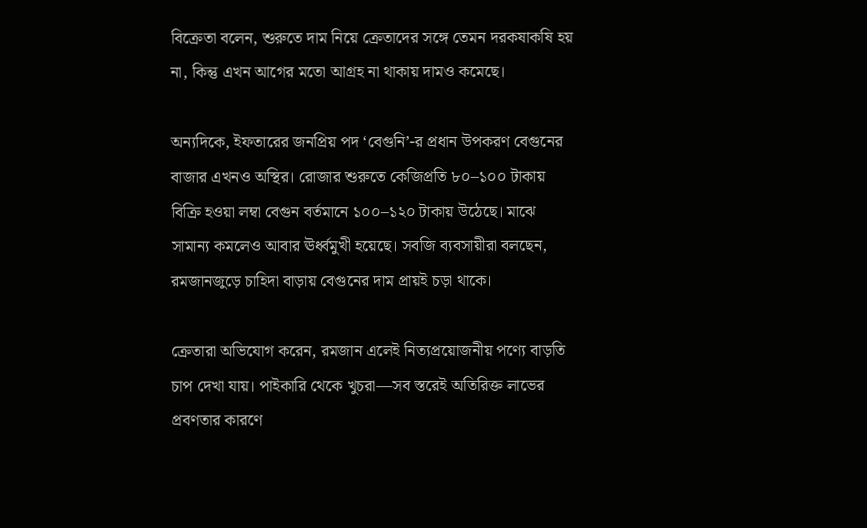বিক্রেতা বলেন, শুরুতে দাম নিয়ে ক্রেতাদের সঙ্গে তেমন দরকষাকষি হয় না, কিন্তু এখন আগের মতো আগ্রহ না থাকায় দামও কমেছে।

অন্যদিকে, ইফতারের জনপ্রিয় পদ ‘বেগুনি’-র প্রধান উপকরণ বেগুনের বাজার এখনও অস্থির। রোজার শুরুতে কেজিপ্রতি ৮০–১০০ টাকায় বিক্রি হওয়া লম্বা বেগুন বর্তমানে ১০০–১২০ টাকায় উঠেছে। মাঝে সামান্য কমলেও আবার ঊর্ধ্বমুখী হয়েছে। সবজি ব্যবসায়ীরা বলছেন, রমজানজুড়ে চাহিদা বাড়ায় বেগুনের দাম প্রায়ই চড়া থাকে।

ক্রেতারা অভিযোগ করেন, রমজান এলেই নিত্যপ্রয়োজনীয় পণ্যে বাড়তি চাপ দেখা যায়। পাইকারি থেকে খুচরা—সব স্তরেই অতিরিক্ত লাভের প্রবণতার কারণে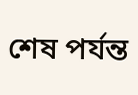শেষ পর্যন্ত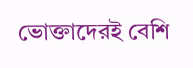ভোক্তাদেরই বেশি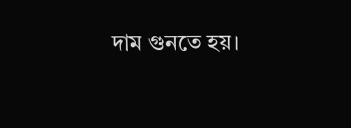দাম গুনতে হয়।